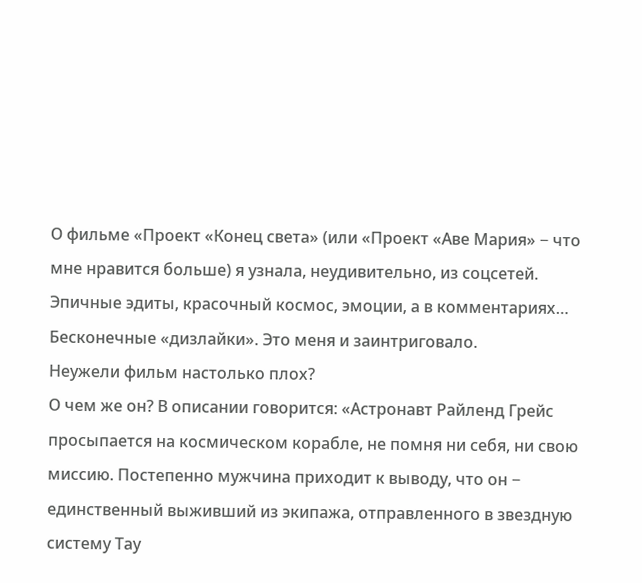О фильме «Проект «Конец света» (или «Проект «Аве Мария» − что мне нравится больше) я узнала, неудивительно, из соцсетей. Эпичные эдиты, красочный космос, эмоции, а в комментариях… Бесконечные «дизлайки». Это меня и заинтриговало.
Неужели фильм настолько плох?
О чем же он? В описании говорится: «Астронавт Райленд Грейс просыпается на космическом корабле, не помня ни себя, ни свою миссию. Постепенно мужчина приходит к выводу, что он − единственный выживший из экипажа, отправленного в звездную систему Тау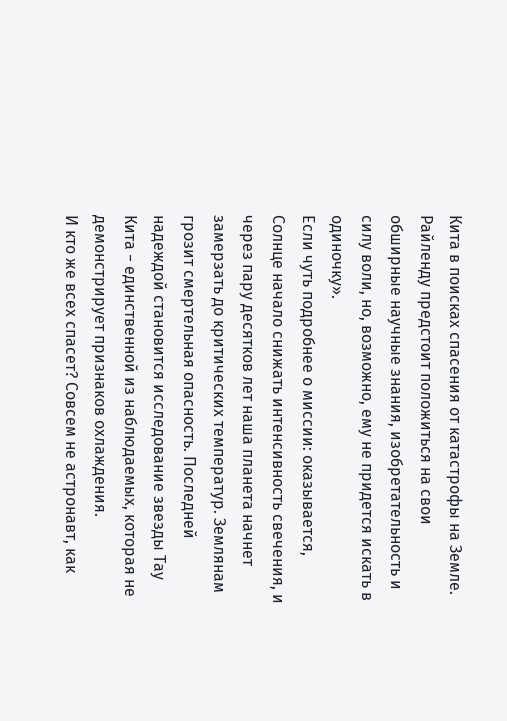Кита в поисках спасения от катастрофы на Земле. Райленду предстоит положиться на свои обширные научные знания, изобретательность и силу воли, но, возможно, ему не придется искать в одиночку».
Если чуть подробнее о миссии: оказывается, Солнце начало снижать интенсивность свечения, и через пару десятков лет наша планета начнет замерзать до критических температур. Землянам грозит смертельная опасность. Последней надеждой становится исследование звезды Тау Кита − единственной из наблюдаемых, которая не демонстрирует признаков охлаждения.
И кто же всех спасет? Совсем не астронавт, как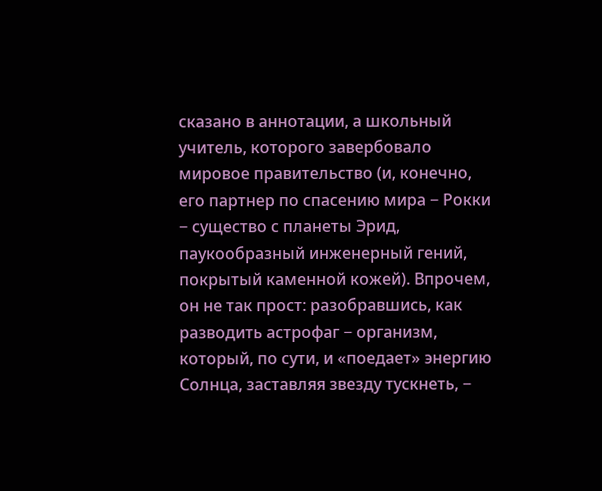сказано в аннотации, а школьный учитель, которого завербовало мировое правительство (и, конечно, его партнер по спасению мира − Рокки − существо с планеты Эрид, паукообразный инженерный гений, покрытый каменной кожей). Впрочем, он не так прост: разобравшись, как разводить астрофаг − организм, который, по сути, и «поедает» энергию Солнца, заставляя звезду тускнеть, −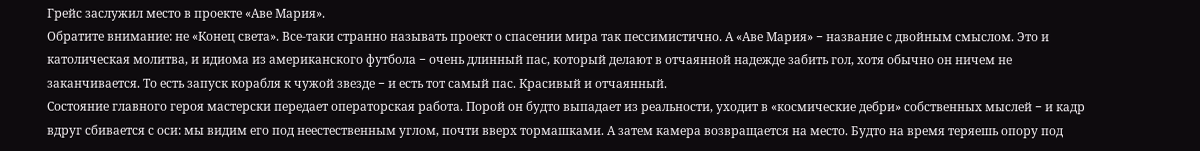Грейс заслужил место в проекте «Аве Мария».
Обратите внимание: не «Конец света». Все-таки странно называть проект о спасении мира так пессимистично. А «Аве Мария» − название с двойным смыслом. Это и католическая молитва, и идиома из американского футбола − очень длинный пас, который делают в отчаянной надежде забить гол, хотя обычно он ничем не заканчивается. То есть запуск корабля к чужой звезде − и есть тот самый пас. Красивый и отчаянный.
Состояние главного героя мастерски передает операторская работа. Порой он будто выпадает из реальности, уходит в «космические дебри» собственных мыслей − и кадр вдруг сбивается с оси: мы видим его под неестественным углом, почти вверх тормашками. А затем камера возвращается на место. Будто на время теряешь опору под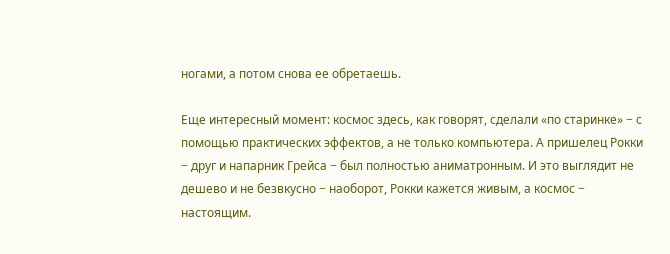ногами, а потом снова ее обретаешь.

Еще интересный момент: космос здесь, как говорят, сделали «по старинке» − с помощью практических эффектов, а не только компьютера. А пришелец Рокки − друг и напарник Грейса − был полностью аниматронным. И это выглядит не дешево и не безвкусно − наоборот, Рокки кажется живым, а космос − настоящим.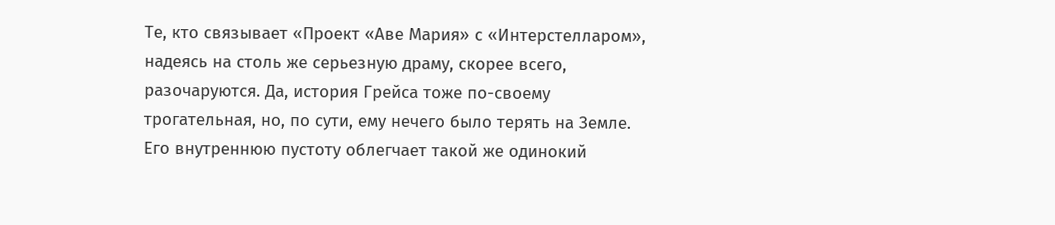Те, кто связывает «Проект «Аве Мария» с «Интерстелларом», надеясь на столь же серьезную драму, скорее всего, разочаруются. Да, история Грейса тоже по-своему трогательная, но, по сути, ему нечего было терять на Земле. Его внутреннюю пустоту облегчает такой же одинокий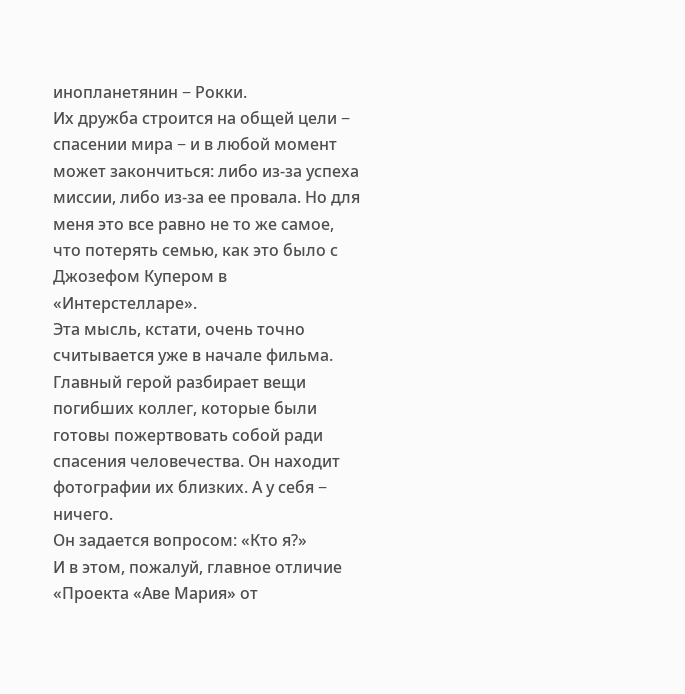инопланетянин − Рокки.
Их дружба строится на общей цели − спасении мира − и в любой момент может закончиться: либо из-за успеха миссии, либо из-за ее провала. Но для меня это все равно не то же самое, что потерять семью, как это было с Джозефом Купером в «Интерстелларе».
Эта мысль, кстати, очень точно считывается уже в начале фильма. Главный герой разбирает вещи погибших коллег, которые были готовы пожертвовать собой ради спасения человечества. Он находит фотографии их близких. А у себя − ничего.
Он задается вопросом: «Кто я?»
И в этом, пожалуй, главное отличие «Проекта «Аве Мария» от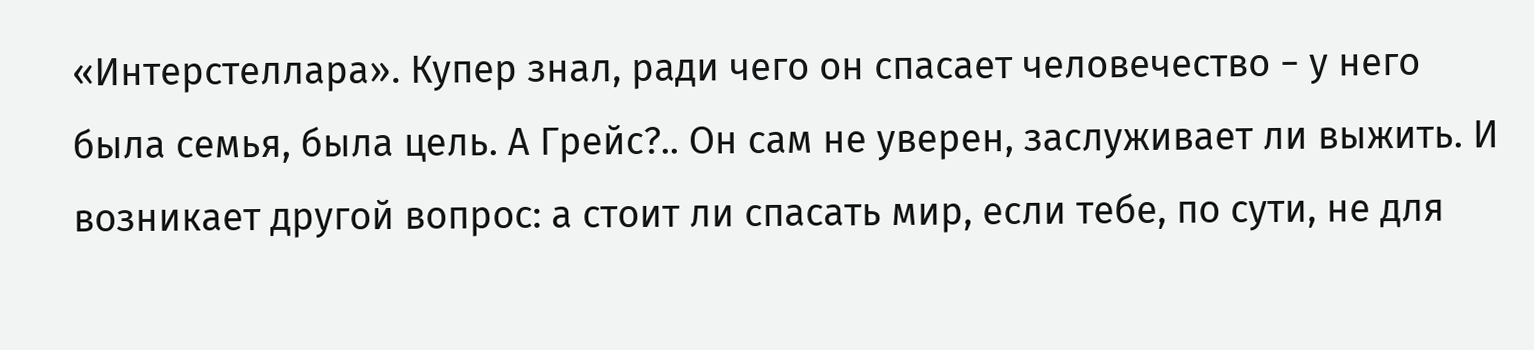«Интерстеллара». Купер знал, ради чего он спасает человечество − у него была семья, была цель. А Грейс?.. Он сам не уверен, заслуживает ли выжить. И возникает другой вопрос: а стоит ли спасать мир, если тебе, по сути, не для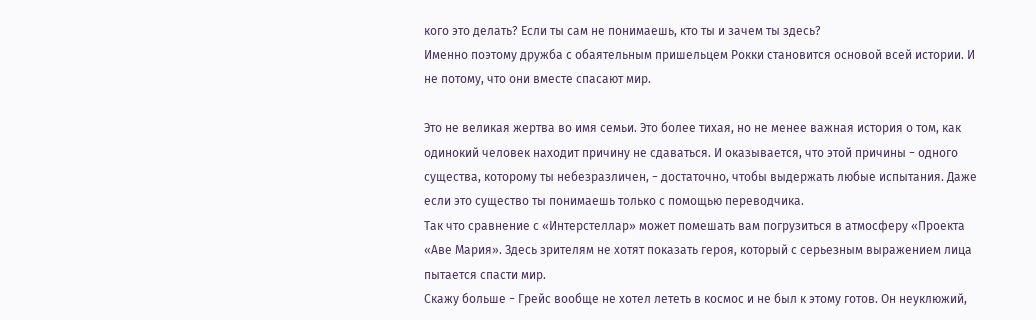кого это делать? Если ты сам не понимаешь, кто ты и зачем ты здесь?
Именно поэтому дружба с обаятельным пришельцем Рокки становится основой всей истории. И не потому, что они вместе спасают мир.

Это не великая жертва во имя семьи. Это более тихая, но не менее важная история о том, как одинокий человек находит причину не сдаваться. И оказывается, что этой причины − одного существа, которому ты небезразличен, − достаточно, чтобы выдержать любые испытания. Даже если это существо ты понимаешь только с помощью переводчика.
Так что сравнение с «Интерстеллар» может помешать вам погрузиться в атмосферу «Проекта «Аве Мария». Здесь зрителям не хотят показать героя, который с серьезным выражением лица пытается спасти мир.
Скажу больше − Грейс вообще не хотел лететь в космос и не был к этому готов. Он неуклюжий,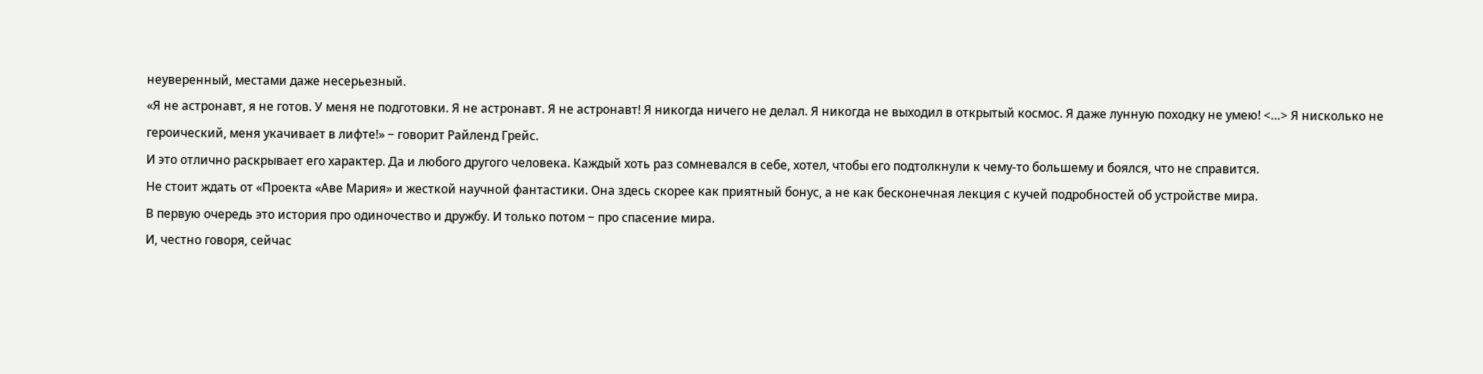неуверенный, местами даже несерьезный.
«Я не астронавт, я не готов. У меня не подготовки. Я не астронавт. Я не астронавт! Я никогда ничего не делал. Я никогда не выходил в открытый космос. Я даже лунную походку не умею! <…> Я нисколько не героический, меня укачивает в лифте!» − говорит Райленд Грейс.
И это отлично раскрывает его характер. Да и любого другого человека. Каждый хоть раз сомневался в себе, хотел, чтобы его подтолкнули к чему-то большему и боялся, что не справится.
Не стоит ждать от «Проекта «Аве Мария» и жесткой научной фантастики. Она здесь скорее как приятный бонус, а не как бесконечная лекция с кучей подробностей об устройстве мира.
В первую очередь это история про одиночество и дружбу. И только потом − про спасение мира.
И, честно говоря, сейчас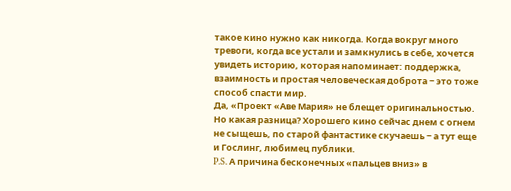такое кино нужно как никогда. Когда вокруг много тревоги, когда все устали и замкнулись в себе, хочется увидеть историю, которая напоминает: поддержка, взаимность и простая человеческая доброта − это тоже способ спасти мир.
Да, «Проект «Аве Мария» не блещет оригинальностью. Но какая разница? Хорошего кино сейчас днем с огнем не сыщешь, по старой фантастике скучаешь − а тут еще и Гослинг, любимец публики.
P.S. А причина бесконечных «пальцев вниз» в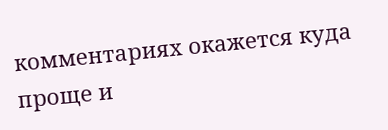комментариях окажется куда проще и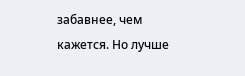забавнее, чем кажется. Но лучше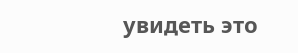увидеть это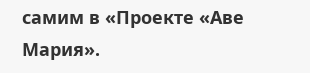самим в «Проекте «Аве Мария».